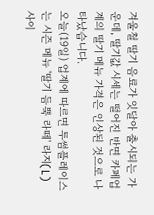겨울철 딸기 음료가 잇달아 출시되는 가운데, 딸기값 시세는 떨어진 반면 카페업계의 딸기 메뉴 가격은 인상된 것으로 나타났습니다.
오늘(19일) 업계에 따르면 투썸플레이스는 시즌 메뉴 '딸기 듬뿍 라떼' 라지(L) 사이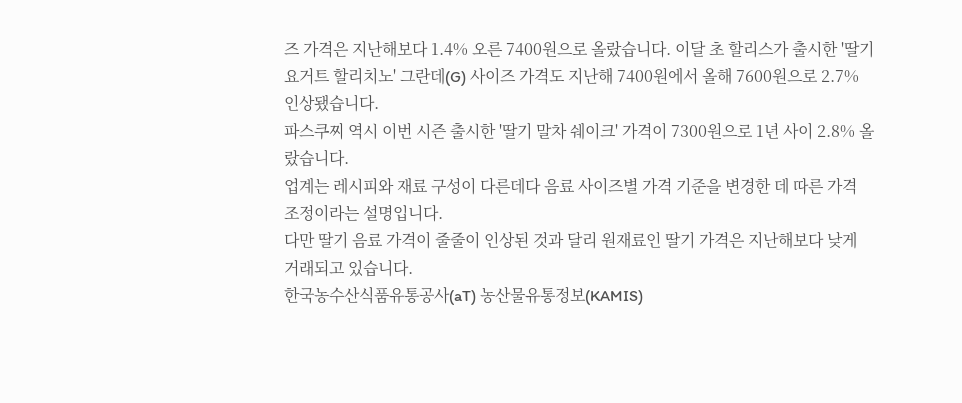즈 가격은 지난해보다 1.4% 오른 7400원으로 올랐습니다. 이달 초 할리스가 출시한 '딸기 요거트 할리치노' 그란데(G) 사이즈 가격도 지난해 7400원에서 올해 7600원으로 2.7% 인상됐습니다.
파스쿠찌 역시 이번 시즌 출시한 '딸기 말차 쉐이크' 가격이 7300원으로 1년 사이 2.8% 올랐습니다.
업계는 레시피와 재료 구성이 다른데다 음료 사이즈별 가격 기준을 변경한 데 따른 가격 조정이라는 설명입니다.
다만 딸기 음료 가격이 줄줄이 인상된 것과 달리 원재료인 딸기 가격은 지난해보다 낮게 거래되고 있습니다.
한국농수산식품유통공사(aT) 농산물유통정보(KAMIS)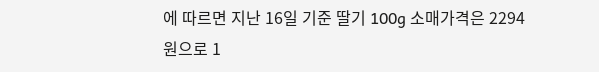에 따르면 지난 16일 기준 딸기 100g 소매가격은 2294원으로 1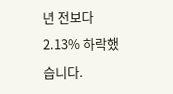년 전보다 2.13% 하락했습니다.